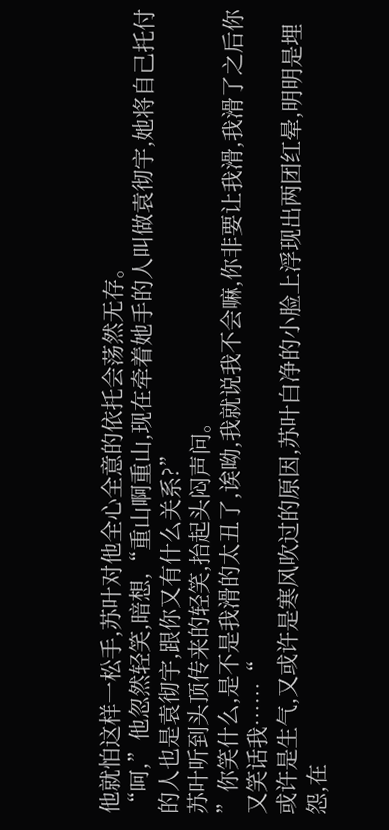他就怕这样一松手,苏叶对他全心全意的依托会荡然无存。
“呵,”他忽然轻笑,暗想,“重山啊重山,现在牵着她手的人叫做袁彻宇,她将自己托付的人也是袁彻宇,跟你又有什么关系?”
苏叶听到头顶传来的轻笑,抬起头闷声问。
”你笑什么,是不是我滑的太丑了,诶呦,我就说我不会嘛,你非要让我滑,我滑了之后你又笑话我……“
或许是生气,又或许是寒风吹过的原因,苏叶白净的小脸上浮现出两团红晕,明明是埋怨,在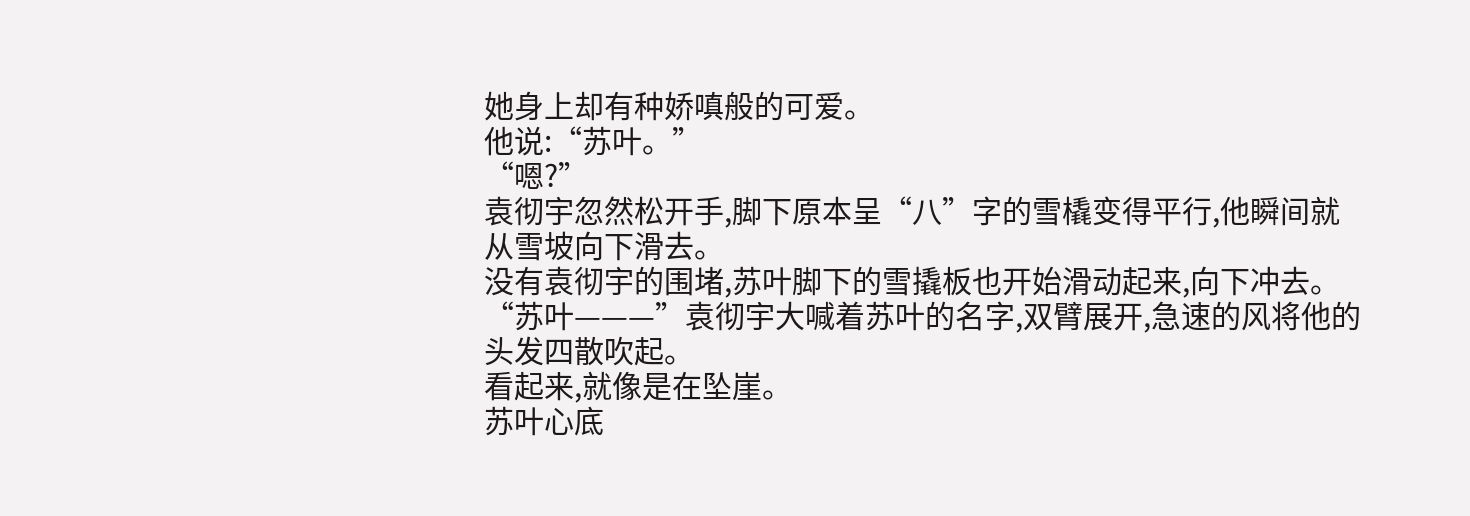她身上却有种娇嗔般的可爱。
他说:“苏叶。”
“嗯?”
袁彻宇忽然松开手,脚下原本呈“八”字的雪橇变得平行,他瞬间就从雪坡向下滑去。
没有袁彻宇的围堵,苏叶脚下的雪撬板也开始滑动起来,向下冲去。
“苏叶———”袁彻宇大喊着苏叶的名字,双臂展开,急速的风将他的头发四散吹起。
看起来,就像是在坠崖。
苏叶心底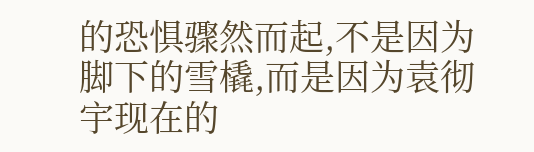的恐惧骤然而起,不是因为脚下的雪橇,而是因为袁彻宇现在的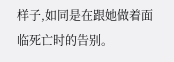样子,如同是在跟她做着面临死亡时的告别。